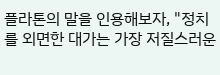플라톤의 말을 인용해보자, "정치를 외면한 대가는 가장 저질스러운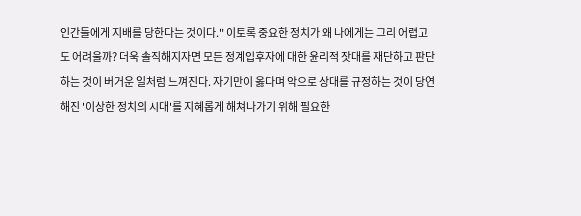인간들에게 지배를 당한다는 것이다." 이토록 중요한 정치가 왜 나에게는 그리 어렵고도 어려울까? 더욱 솔직해지자면 모든 정계입후자에 대한 윤리적 잣대를 재단하고 판단하는 것이 버거운 일처럼 느껴진다. 자기만이 옳다며 악으로 상대를 규정하는 것이 당연해진 '이상한 정치의 시대'를 지혜롭게 해쳐나가기 위해 필요한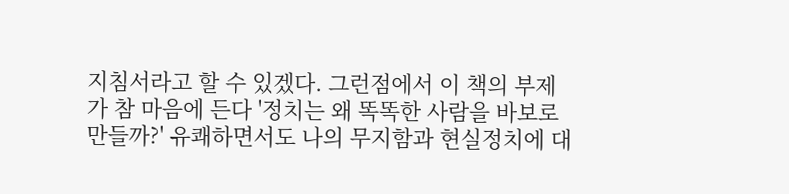지침서라고 할 수 있겠다. 그런점에서 이 책의 부제가 참 마음에 든다 '정치는 왜 똑똑한 사람을 바보로 만들까?' 유쾌하면서도 나의 무지함과 현실정치에 대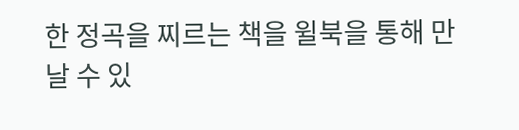한 정곡을 찌르는 책을 윌북을 통해 만날 수 있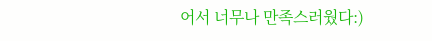어서 너무나 만족스러웠다:)